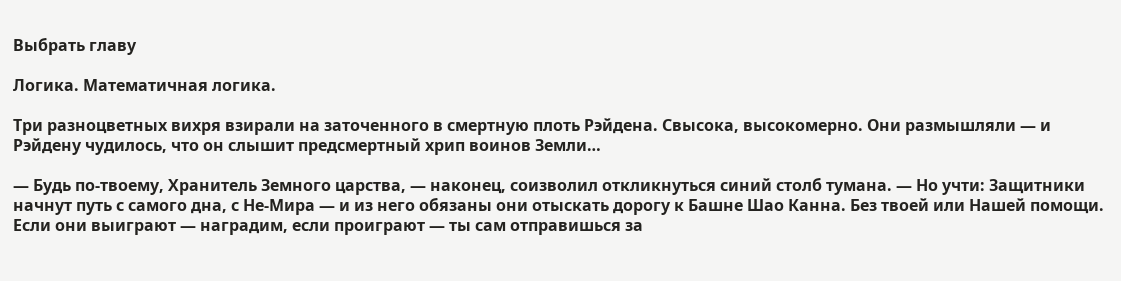Выбрать главу

Логика. Математичная логика.

Три разноцветных вихря взирали на заточенного в смертную плоть Рэйдена. Свысока, высокомерно. Они размышляли — и Рэйдену чудилось, что он слышит предсмертный хрип воинов Земли…

— Будь по-твоему, Хранитель Земного царства, — наконец, соизволил откликнуться синий столб тумана. — Но учти: Защитники начнут путь с самого дна, с Не-Мира — и из него обязаны они отыскать дорогу к Башне Шао Канна. Без твоей или Нашей помощи. Если они выиграют — наградим, если проиграют — ты сам отправишься за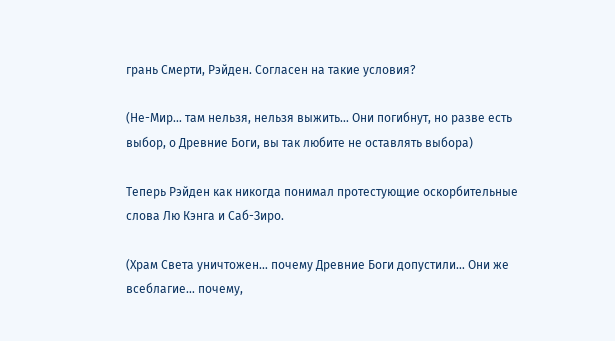грань Смерти, Рэйден. Согласен на такие условия?

(Не-Мир… там нельзя, нельзя выжить… Они погибнут, но разве есть выбор, о Древние Боги, вы так любите не оставлять выбора)

Теперь Рэйден как никогда понимал протестующие оскорбительные слова Лю Кэнга и Саб-Зиро.

(Храм Света уничтожен… почему Древние Боги допустили… Они же всеблагие… почему,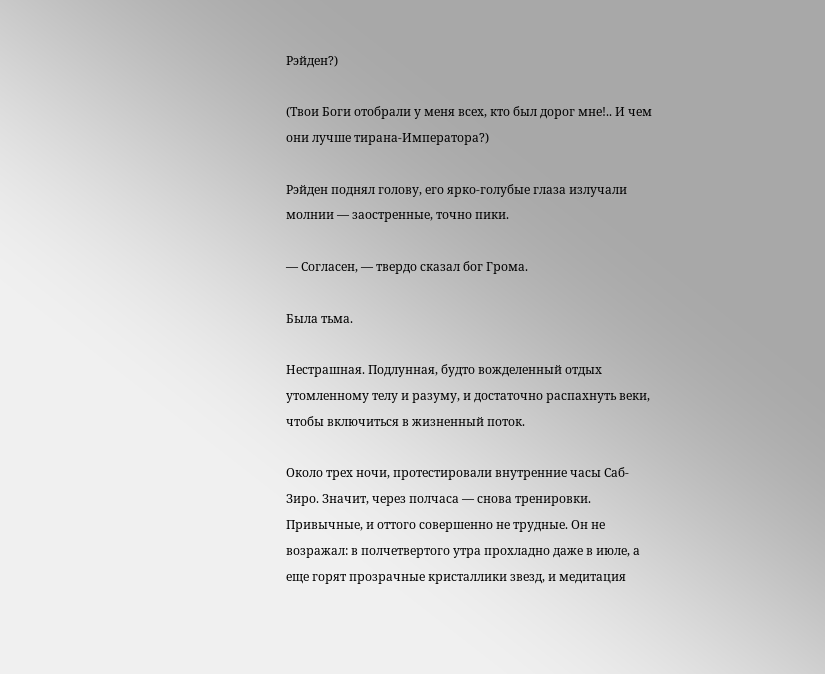Рэйден?)

(Твои Боги отобрали у меня всех, кто был дорог мне!.. И чем они лучше тирана-Императора?)

Рэйден поднял голову, его ярко-голубые глаза излучали молнии — заостренные, точно пики.

— Согласен, — твердо сказал бог Грома.

Была тьма.

Нестрашная. Подлунная, будто вожделенный отдых утомленному телу и разуму, и достаточно распахнуть веки, чтобы включиться в жизненный поток.

Около трех ночи, протестировали внутренние часы Саб-Зиро. Значит, через полчаса — снова тренировки. Привычные, и оттого совершенно не трудные. Он не возражал: в полчетвертого утра прохладно даже в июле, а еще горят прозрачные кристаллики звезд, и медитация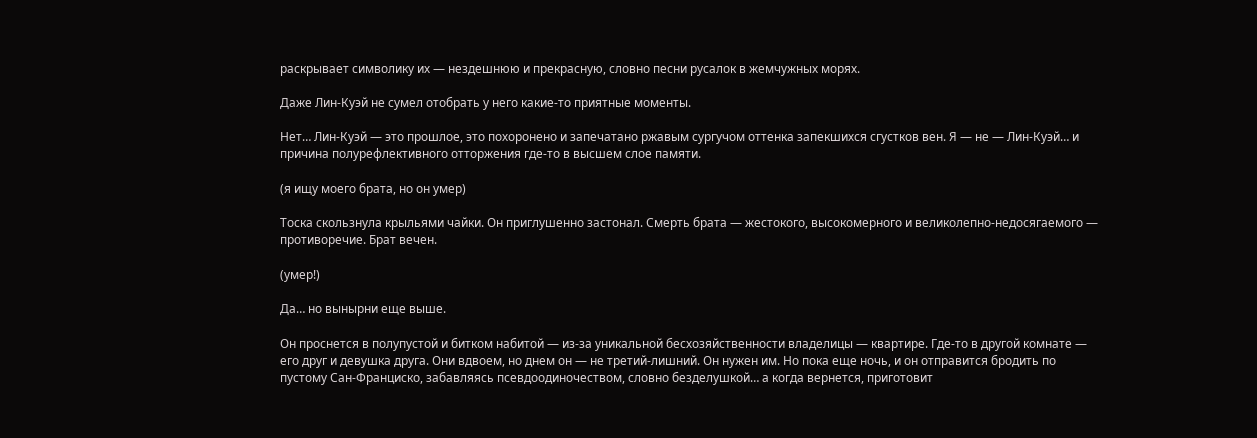раскрывает символику их — нездешнюю и прекрасную, словно песни русалок в жемчужных морях.

Даже Лин-Куэй не сумел отобрать у него какие-то приятные моменты.

Нет… Лин-Куэй — это прошлое, это похоронено и запечатано ржавым сургучом оттенка запекшихся сгустков вен. Я — не — Лин-Куэй… и причина полурефлективного отторжения где-то в высшем слое памяти.

(я ищу моего брата, но он умер)

Тоска скользнула крыльями чайки. Он приглушенно застонал. Смерть брата — жестокого, высокомерного и великолепно-недосягаемого — противоречие. Брат вечен.

(умер!)

Да… но вынырни еще выше.

Он проснется в полупустой и битком набитой — из-за уникальной бесхозяйственности владелицы — квартире. Где-то в другой комнате — его друг и девушка друга. Они вдвоем, но днем он — не третий-лишний. Он нужен им. Но пока еще ночь, и он отправится бродить по пустому Сан-Франциско, забавляясь псевдоодиночеством, словно безделушкой… а когда вернется, приготовит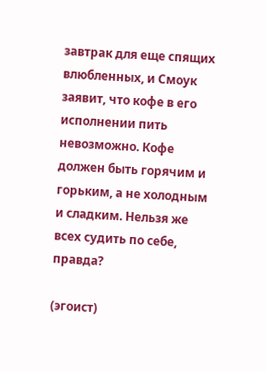завтрак для еще спящих влюбленных, и Смоук заявит, что кофе в его исполнении пить невозможно. Кофе должен быть горячим и горьким, а не холодным и сладким. Нельзя же всех судить по себе, правда?

(эгоист)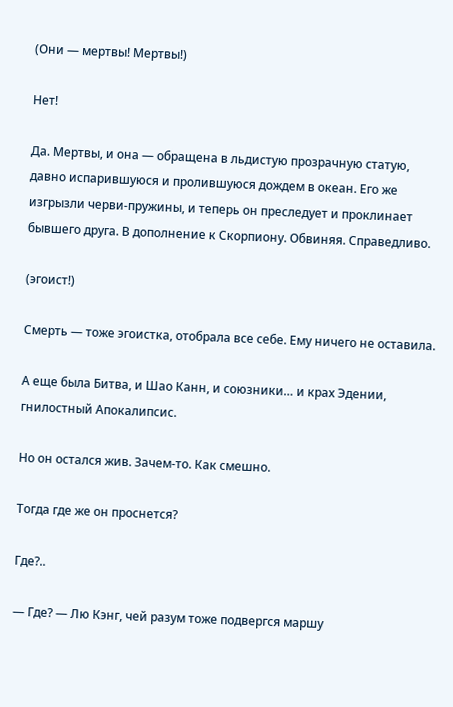(Они — мертвы! Мертвы!)

Нет!

Да. Мертвы, и она — обращена в льдистую прозрачную статую, давно испарившуюся и пролившуюся дождем в океан. Его же изгрызли черви-пружины, и теперь он преследует и проклинает бывшего друга. В дополнение к Скорпиону. Обвиняя. Справедливо.

(эгоист!)

Смерть — тоже эгоистка, отобрала все себе. Ему ничего не оставила.

А еще была Битва, и Шао Канн, и союзники… и крах Эдении, гнилостный Апокалипсис.

Но он остался жив. Зачем-то. Как смешно.

Тогда где же он проснется?

Где?..

— Где? — Лю Кэнг, чей разум тоже подвергся маршу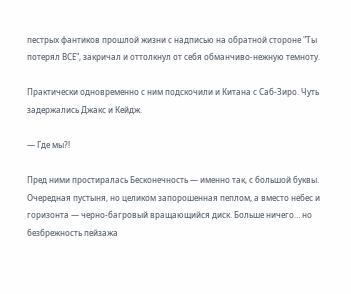пестрых фантиков прошлой жизни с надписью на обратной стороне "Ты потерял ВСЕ", закричал и оттолкнул от себя обманчиво-нежную темноту.

Практически одновременно с ним подскочили и Китана с Саб-Зиро. Чуть задержались Джакс и Кейдж.

— Где мы?!

Пред ними простиралась Бесконечность — именно так, с большой буквы. Очередная пустыня, но целиком запорошенная пеплом, а вместо небес и горизонта — черно-багровый вращающийся диск. Больше ничего… но безбрежность пейзажа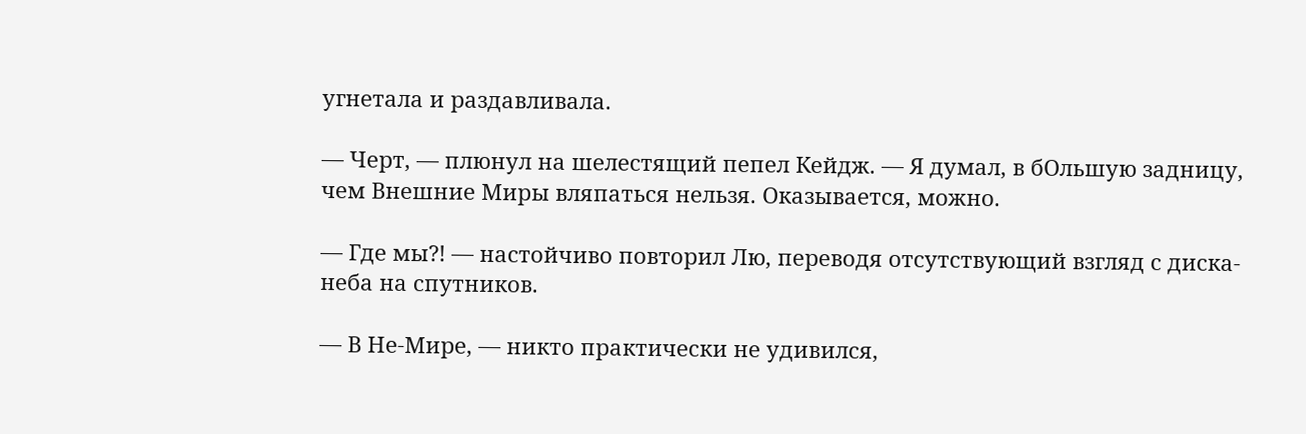угнетала и раздавливала.

— Черт, — плюнул на шелестящий пепел Кейдж. — Я думал, в бОльшую задницу, чем Внешние Миры вляпаться нельзя. Оказывается, можно.

— Где мы?! — настойчиво повторил Лю, переводя отсутствующий взгляд с диска-неба на спутников.

— В Не-Мире, — никто практически не удивился,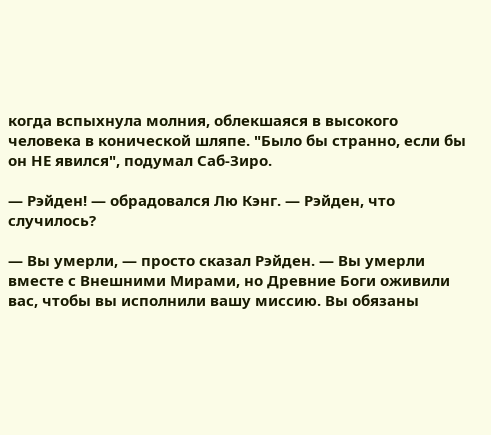когда вспыхнула молния, облекшаяся в высокого человека в конической шляпе. "Было бы странно, если бы он НЕ явился", подумал Саб-Зиро.

— Рэйден! — обрадовался Лю Кэнг. — Рэйден, что случилось?

— Вы умерли, — просто сказал Рэйден. — Вы умерли вместе с Внешними Мирами, но Древние Боги оживили вас, чтобы вы исполнили вашу миссию. Вы обязаны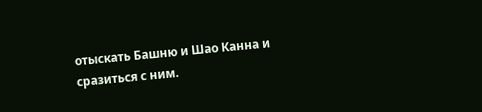отыскать Башню и Шао Канна и сразиться с ним.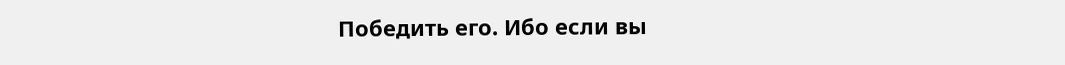Победить его. Ибо если вы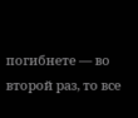погибнете — во второй раз, то все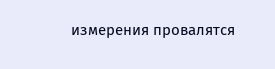измерения провалятся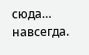сюда… навсегда.